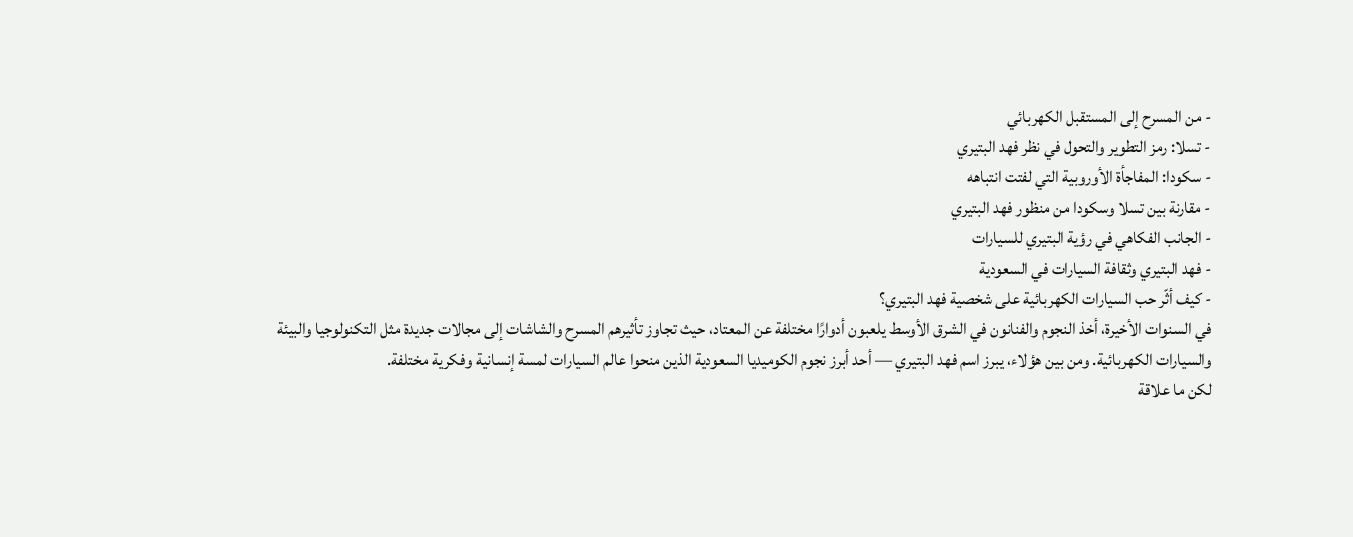- من المسرح إلى المستقبل الكهربائي
- تسلا: رمز التطوير والتحول في نظر فهد البتيري
- سكودا: المفاجأة الأوروبية التي لفتت انتباهه
- مقارنة بين تسلا وسكودا من منظور فهد البتيري
- الجانب الفكاهي في رؤية البتيري للسيارات
- فهد البتيري وثقافة السيارات في السعودية
- كيف أثّر حب السيارات الكهربائية على شخصية فهد البتيري؟
في السنوات الأخيرة، أخذ النجوم والفنانون في الشرق الأوسط يلعبون أدوارًا مختلفة عن المعتاد، حيث تجاوز تأثيرهم المسرح والشاشات إلى مجالات جديدة مثل التكنولوجيا والبيئة والسيارات الكهربائية. ومن بين هؤلاء، يبرز اسم فهد البتيري — أحد أبرز نجوم الكوميديا السعودية الذين منحوا عالم السيارات لمسة إنسانية وفكرية مختلفة.
لكن ما علاقة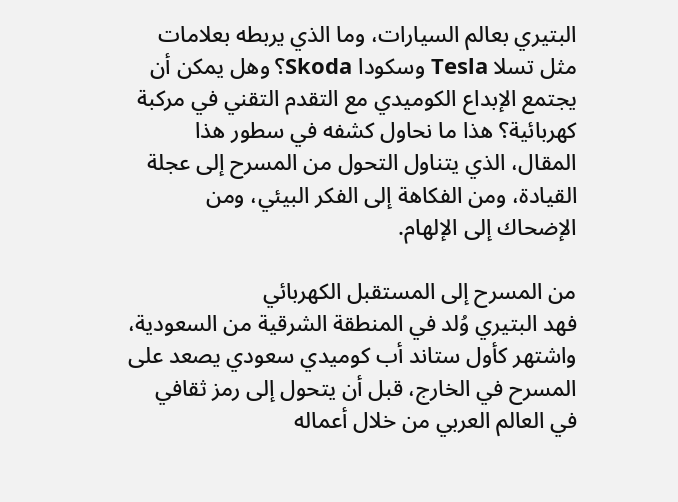البتيري بعالم السيارات، وما الذي يربطه بعلامات مثل تسلا Tesla وسكودا Skoda؟ وهل يمكن أن يجتمع الإبداع الكوميدي مع التقدم التقني في مركبة كهربائية؟ هذا ما نحاول كشفه في سطور هذا المقال، الذي يتناول التحول من المسرح إلى عجلة القيادة، ومن الفكاهة إلى الفكر البيئي، ومن الإضحاك إلى الإلهام.

من المسرح إلى المستقبل الكهربائي
فهد البتيري وُلد في المنطقة الشرقية من السعودية، واشتهر كأول ستاند أب كوميدي سعودي يصعد على المسرح في الخارج، قبل أن يتحول إلى رمز ثقافي في العالم العربي من خلال أعماله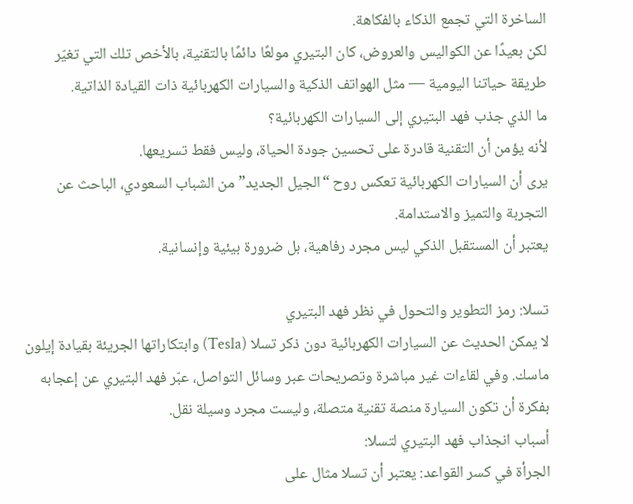الساخرة التي تجمع الذكاء بالفكاهة.
لكن بعيدًا عن الكواليس والعروض، كان البتيري مولعًا دائمًا بالتقنية، بالأخص تلك التي تغيّر طريقة حياتنا اليومية — مثل الهواتف الذكية والسيارات الكهربائية ذات القيادة الذاتية.
ما الذي جذب فهد البتيري إلى السيارات الكهربائية؟
لأنه يؤمن أن التقنية قادرة على تحسين جودة الحياة، وليس فقط تسريعها.
يرى أن السيارات الكهربائية تعكس روح “الجيل الجديد” من الشباب السعودي، الباحث عن التجربة والتميز والاستدامة.
يعتبر أن المستقبل الذكي ليس مجرد رفاهية، بل ضرورة بيئية وإنسانية.

تسلا: رمز التطوير والتحول في نظر فهد البتيري
لا يمكن الحديث عن السيارات الكهربائية دون ذكر تسلا (Tesla) وابتكاراتها الجريئة بقيادة إيلون ماسك. وفي لقاءات غير مباشرة وتصريحات عبر وسائل التواصل، عبّر فهد البتيري عن إعجابه بفكرة أن تكون السيارة منصة تقنية متصلة، وليست مجرد وسيلة نقل.
أسباب انجذاب فهد البتيري لتسلا:
الجرأة في كسر القواعد: يعتبر أن تسلا مثال على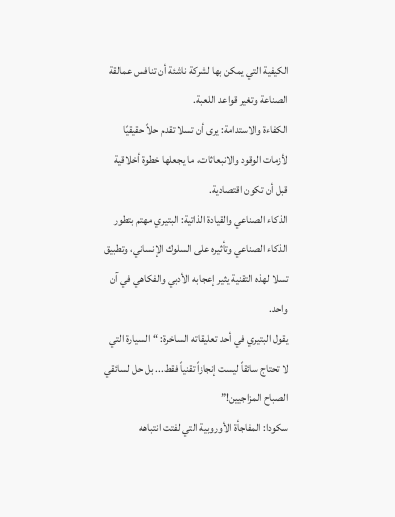الكيفية التي يمكن بها لشركة ناشئة أن تنافس عمالقة الصناعة وتغير قواعد اللعبة.
الكفاءة والاستدامة: يرى أن تسلا تقدم حلاً حقيقيًا لأزمات الوقود والانبعاثات، ما يجعلها خطوة أخلاقية قبل أن تكون اقتصادية.
الذكاء الصناعي والقيادة الذاتية: البتيري مهتم بتطور الذكاء الصناعي وتأثيره على السلوك الإنساني، وتطبيق تسلا لهذه التقنية يثير إعجابه الأدبي والفكاهي في آن واحد.
يقول البتيري في أحد تعليقاته الساخرة: “السيارة التي لا تحتاج سائقاً ليست إنجازاً تقنياً فقط... بل حل لسائقي الصباح المزاجيين!”
سكودا: المفاجأة الأوروبية التي لفتت انتباهه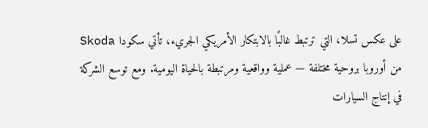على عكس تسلا، التي ترتبط غالبًا بالابتكار الأمريكي الجريء، تأتي سكودا Skoda من أوروبا بروحية مختلفة — عملية وواقعية ومرتبطة بالحياة اليومية. ومع توسع الشركة في إنتاج السيارات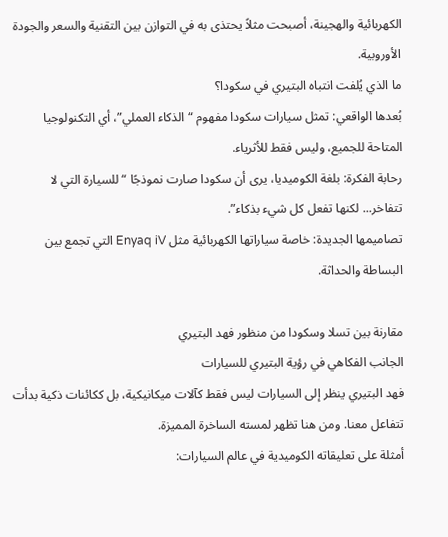الكهربائية والهجينة، أصبحت مثلاً يحتذى به في التوازن بين التقنية والسعر والجودة الأوروبية.
ما الذي يُلفت انتباه البتيري في سكودا؟
بُعدها الواقعي: تمثل سيارات سكودا مفهوم “الذكاء العملي”، أي التكنولوجيا المتاحة للجميع، وليس فقط للأثرياء.
رحابة الفكرة: بلغة الكوميديا، يرى أن سكودا صارت نموذجًا “للسيارة التي لا تتفاخر... لكنها تفعل كل شيء بذكاء”.
تصاميمها الجديدة: خاصة سياراتها الكهربائية مثل Enyaq iV التي تجمع بين البساطة والحداثة.

مقارنة بين تسلا وسكودا من منظور فهد البتيري
الجانب الفكاهي في رؤية البتيري للسيارات
فهد البتيري ينظر إلى السيارات ليس فقط كآلات ميكانيكية، بل ككائنات ذكية بدأت تتفاعل معنا. ومن هنا تظهر لمسته الساخرة المميزة.
أمثلة على تعليقاته الكوميدية في عالم السيارات: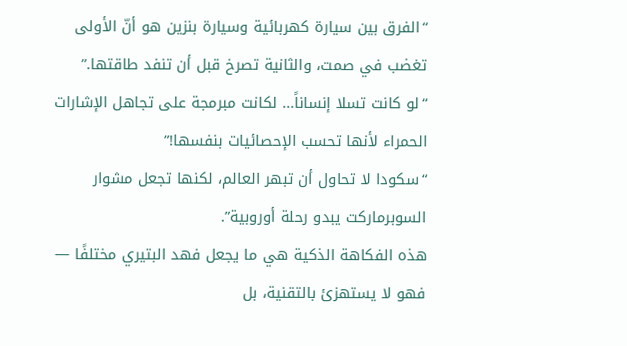“الفرق بين سيارة كهربائية وسيارة بنزين هو أنّ الأولى تغضب في صمت، والثانية تصرخ قبل أن تنفد طاقتها.”
“لو كانت تسلا إنساناً... لكانت مبرمجة على تجاهل الإشارات الحمراء لأنها تحسب الإحصائيات بنفسها!”
“سكودا لا تحاول أن تبهر العالم، لكنها تجعل مشوار السوبرماركت يبدو رحلة أوروبية”.
هذه الفكاهة الذكية هي ما يجعل فهد البتيري مختلفًا — فهو لا يستهزئ بالتقنية، بل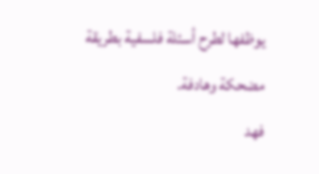يوظفها لطرح أسئلة فلسفية بطريقة مضحكة وهادفة.
فهد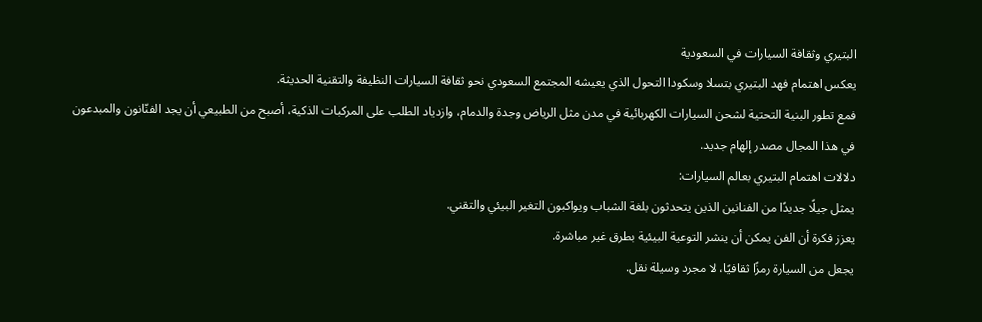البتيري وثقافة السيارات في السعودية
يعكس اهتمام فهد البتيري بتسلا وسكودا التحول الذي يعيشه المجتمع السعودي نحو ثقافة السيارات النظيفة والتقنية الحديثة.
فمع تطور البنية التحتية لشحن السيارات الكهربائية في مدن مثل الرياض وجدة والدمام، وازدياد الطلب على المركبات الذكية، أصبح من الطبيعي أن يجد الفنّانون والمبدعون في هذا المجال مصدر إلهام جديد.
دلالات اهتمام البتيري بعالم السيارات:
يمثل جيلًا جديدًا من الفنانين الذين يتحدثون بلغة الشباب ويواكبون التغير البيئي والتقني.
يعزز فكرة أن الفن يمكن أن ينشر التوعية البيئية بطرق غير مباشرة.
يجعل من السيارة رمزًا ثقافيًا، لا مجرد وسيلة نقل.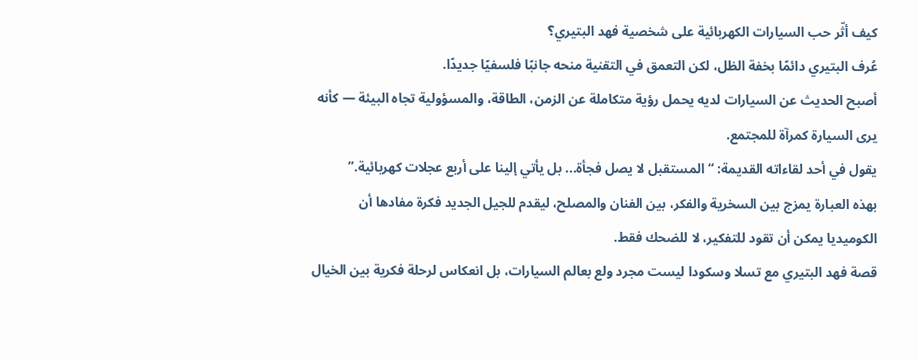كيف أثّر حب السيارات الكهربائية على شخصية فهد البتيري؟
عُرف البتيري دائمًا بخفة الظل، لكن التعمق في التقنية منحه جانبًا فلسفيًا جديدًا.
أصبح الحديث عن السيارات لديه يحمل رؤية متكاملة عن الزمن، الطاقة، والمسؤولية تجاه البيئة — كأنه يرى السيارة كمرآة للمجتمع.
يقول في أحد لقاءاته القديمة: “المستقبل لا يصل فجأة... بل يأتي إلينا على أربع عجلات كهربائية.”
بهذه العبارة يمزج بين السخرية والفكر، بين الفنان والمصلح، ليقدم للجيل الجديد فكرة مفادها أن الكوميديا يمكن أن تقود للتفكير، لا للضحك فقط.
قصة فهد البتيري مع تسلا وسكودا ليست مجرد ولع بعالم السيارات، بل انعكاس لرحلة فكرية بين الخيال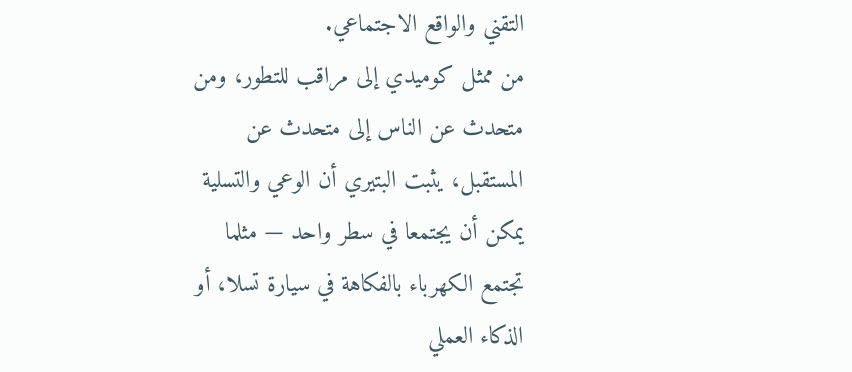التقني والواقع الاجتماعي.
من ممثل كوميدي إلى مراقب للتطور، ومن متحدث عن الناس إلى متحدث عن المستقبل، يثبت البتيري أن الوعي والتسلية يمكن أن يجتمعا في سطر واحد — مثلما تجتمع الكهرباء بالفكاهة في سيارة تسلا، أو الذكاء العملي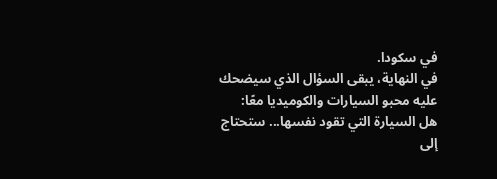في سكودا.
في النهاية، يبقى السؤال الذي سيضحك عليه محبو السيارات والكوميديا معًا:
هل السيارة التي تقود نفسها... ستحتاج إلى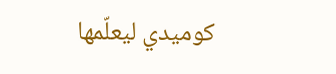كوميدي ليعلّمها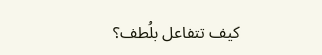كيف تتفاعل بلُطف؟